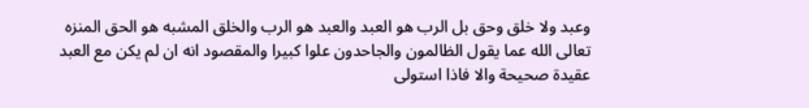وعبد ولا خلق وحق بل الرب هو العبد والعبد هو الرب والخلق المشبه هو الحق المنزه تعالى الله عما يقول الظالمون والجاحدون علوا كبيرا والمقصود انه ان لم يكن مع العبد عقيدة صحيحة والا فاذا استولى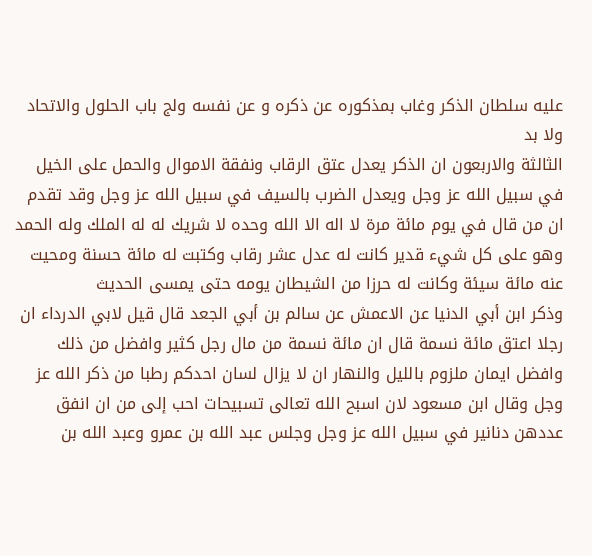عليه سلطان الذكر وغاب بمذكوره عن ذكره و عن نفسه ولج باب الحلول والاتحاد ولا بد
الثالثة والاربعون ان الذكر يعدل عتق الرقاب ونفقة الاموال والحمل على الخيل في سبيل الله عز وجل ويعدل الضرب بالسيف في سبيل الله عز وجل وقد تقدم ان من قال في يوم مائة مرة لا اله الا الله وحده لا شريك له له الملك وله الحمد وهو على كل شيء قدير كانت له عدل عشر رقاب وكتبت له مائة حسنة ومحيت عنه مائة سيئة وكانت له حرزا من الشيطان يومه حتى يمسى الحديث
وذكر ابن أبي الدنيا عن الاعمش عن سالم بن أبي الجعد قال قيل لابي الدرداء ان رجلا اعتق مائة نسمة قال ان مائة نسمة من مال رجل كثير وافضل من ذلك وافضل ايمان ملزوم بالليل والنهار ان لا يزال لسان احدكم رطبا من ذكر الله عز وجل وقال ابن مسعود لان اسبح الله تعالى تسبيحات احب إلى من ان انفق عددهن دنانير في سبيل الله عز وجل وجلس عبد الله بن عمرو وعبد الله بن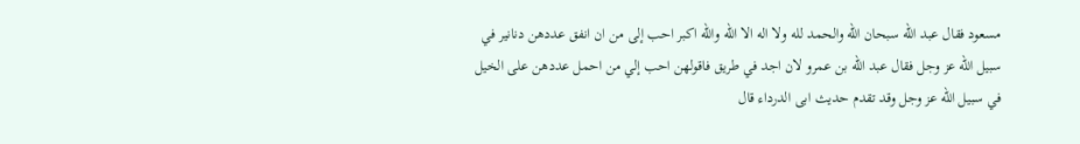مسعود فقال عبد الله سبحان الله والحمد لله ولا اله الا الله والله اكبر احب إلى من ان انفق عددهن دنانير في سبيل الله عز وجل فقال عبد الله بن عمرو لان اجد في طريق فاقولهن احب إلي من احمل عددهن على الخيل في سبيل الله عز وجل وقد تقدم حديث ابى الدرداء قال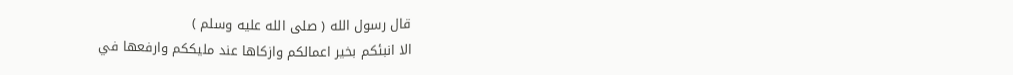قال رسول الله ( صلى الله عليه وسلم )
الا انبئكم بخير اعمالكم وازكاها عند مليككم وارفعها في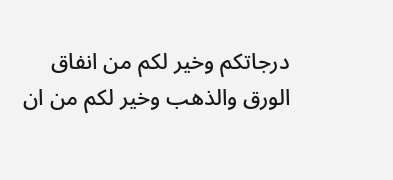درجاتكم وخير لكم من انفاق الورق والذهب وخير لكم من ان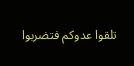تلقوا عدوكم فتضربوا